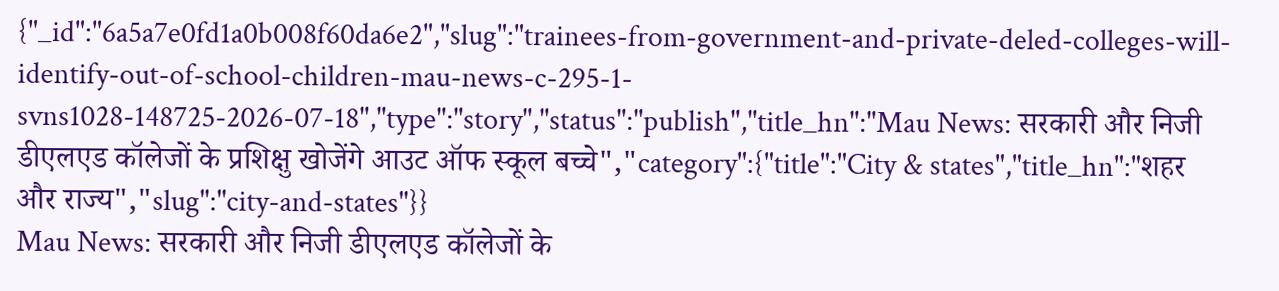{"_id":"6a5a7e0fd1a0b008f60da6e2","slug":"trainees-from-government-and-private-deled-colleges-will-identify-out-of-school-children-mau-news-c-295-1-svns1028-148725-2026-07-18","type":"story","status":"publish","title_hn":"Mau News: सरकारी और निजी डीएलएड कॉलेजों के प्रशिक्षु खोजेंगे आउट ऑफ स्कूल बच्चे","category":{"title":"City & states","title_hn":"शहर और राज्य","slug":"city-and-states"}}
Mau News: सरकारी और निजी डीएलएड कॉलेजों के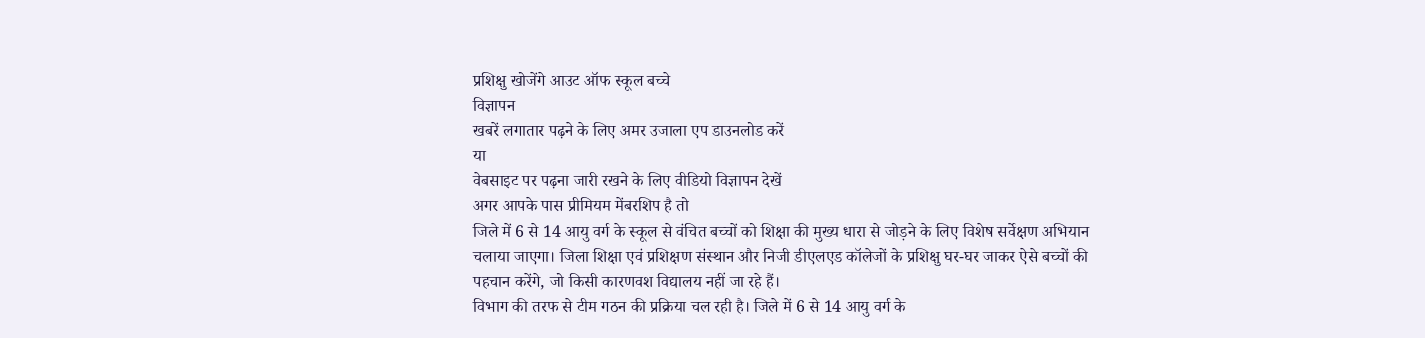प्रशिक्षु खोजेंगे आउट ऑफ स्कूल बच्चे
विज्ञापन
खबरें लगातार पढ़ने के लिए अमर उजाला एप डाउनलोड करें
या
वेबसाइट पर पढ़ना जारी रखने के लिए वीडियो विज्ञापन देखें
अगर आपके पास प्रीमियम मेंबरशिप है तो
जिले में 6 से 14 आयु वर्ग के स्कूल से वंचित बच्चों को शिक्षा की मुख्य धारा से जोड़ने के लिए विशेष सर्वेक्षण अभियान चलाया जाएगा। जिला शिक्षा एवं प्रशिक्षण संस्थान और निजी डीएलएड कॉलेजों के प्रशिक्षु घर-घर जाकर ऐसे बच्चों की पहचान करेंगे, जो किसी कारणवश विद्यालय नहीं जा रहे हैं।
विभाग की तरफ से टीम गठन की प्रक्रिया चल रही है। जिले में 6 से 14 आयु वर्ग के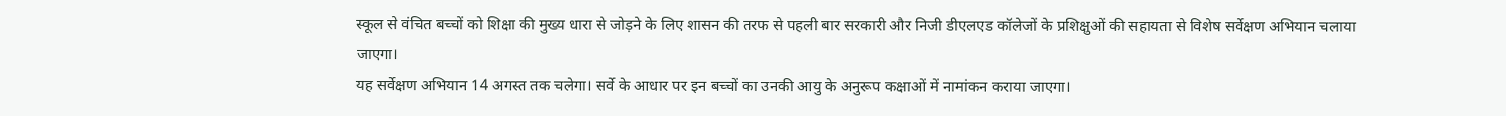स्कूल से वंचित बच्चों को शिक्षा की मुख्य धारा से जोड़ने के लिए शासन की तरफ से पहली बार सरकारी और निजी डीएलएड कॉलेजों के प्रशिक्षुओं की सहायता से विशेष सर्वेक्षण अभियान चलाया जाएगा।
यह सर्वेक्षण अभियान 14 अगस्त तक चलेगा। सर्वे के आधार पर इन बच्चों का उनकी आयु के अनुरूप कक्षाओं में नामांकन कराया जाएगा।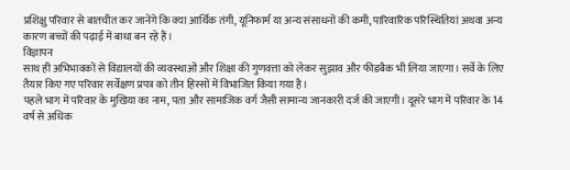प्रशिक्षु परिवार से बातचीत कर जानेंगे कि क्या आर्थिक तंगी, यूनिफार्म या अन्य संसाधनों की कमी, पारिवारिक परिस्थितियां अथवा अन्य कारण बच्चों की पढ़ाई में बाधा बन रहे हैं।
विज्ञापन
साथ ही अभिभावकों से विद्यालयों की व्यवस्थाओं और शिक्षा की गुणवत्ता को लेकर सुझाव और फीडबैक भी लिया जाएगा। सर्वे के लिए तैयार किए गए परिवार सर्वेक्षण प्रपत्र को तीन हिस्सों में विभाजित किया गया है।
पहले भाग में परिवार के मुखिया का नाम, पता और सामाजिक वर्ग जैसी सामान्य जानकारी दर्ज की जाएगी। दूसरे भाग में परिवार के 14 वर्ष से अधिक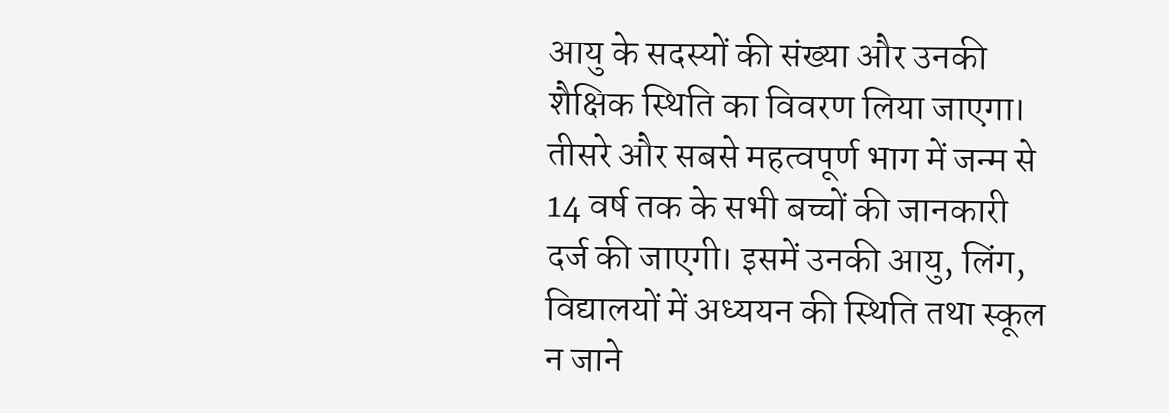आयु के सदस्यों की संख्या और उनकी शैक्षिक स्थिति का विवरण लिया जाएगा।
तीसरे और सबसे महत्वपूर्ण भाग में जन्म से 14 वर्ष तक के सभी बच्चों की जानकारी दर्ज की जाएगी। इसमें उनकी आयु, लिंग, विद्यालयों में अध्ययन की स्थिति तथा स्कूल न जाने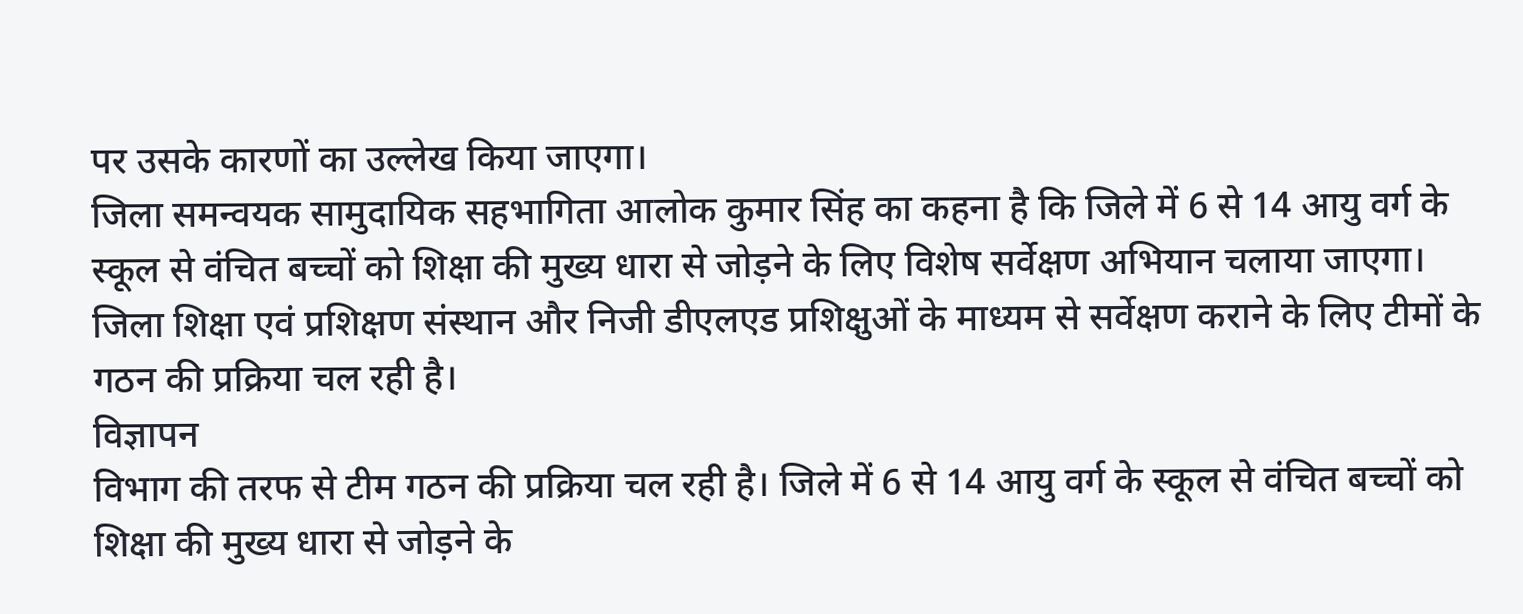पर उसके कारणों का उल्लेख किया जाएगा।
जिला समन्वयक सामुदायिक सहभागिता आलोक कुमार सिंह का कहना है कि जिले में 6 से 14 आयु वर्ग के स्कूल से वंचित बच्चों को शिक्षा की मुख्य धारा से जोड़ने के लिए विशेष सर्वेक्षण अभियान चलाया जाएगा।
जिला शिक्षा एवं प्रशिक्षण संस्थान और निजी डीएलएड प्रशिक्षुओं के माध्यम से सर्वेक्षण कराने के लिए टीमों के गठन की प्रक्रिया चल रही है।
विज्ञापन
विभाग की तरफ से टीम गठन की प्रक्रिया चल रही है। जिले में 6 से 14 आयु वर्ग के स्कूल से वंचित बच्चों को शिक्षा की मुख्य धारा से जोड़ने के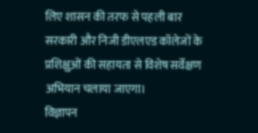लिए शासन की तरफ से पहली बार सरकारी और निजी डीएलएड कॉलेजों के प्रशिक्षुओं की सहायता से विशेष सर्वेक्षण अभियान चलाया जाएगा।
विज्ञापन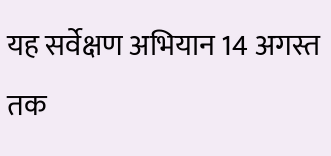यह सर्वेक्षण अभियान 14 अगस्त तक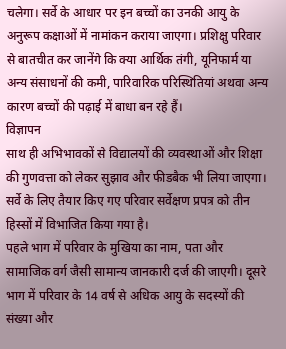चलेगा। सर्वे के आधार पर इन बच्चों का उनकी आयु के अनुरूप कक्षाओं में नामांकन कराया जाएगा। प्रशिक्षु परिवार से बातचीत कर जानेंगे कि क्या आर्थिक तंगी, यूनिफार्म या अन्य संसाधनों की कमी, पारिवारिक परिस्थितियां अथवा अन्य कारण बच्चों की पढ़ाई में बाधा बन रहे हैं।
विज्ञापन
साथ ही अभिभावकों से विद्यालयों की व्यवस्थाओं और शिक्षा की गुणवत्ता को लेकर सुझाव और फीडबैक भी लिया जाएगा। सर्वे के लिए तैयार किए गए परिवार सर्वेक्षण प्रपत्र को तीन हिस्सों में विभाजित किया गया है।
पहले भाग में परिवार के मुखिया का नाम, पता और सामाजिक वर्ग जैसी सामान्य जानकारी दर्ज की जाएगी। दूसरे भाग में परिवार के 14 वर्ष से अधिक आयु के सदस्यों की संख्या और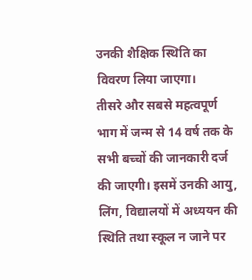उनकी शैक्षिक स्थिति का विवरण लिया जाएगा।
तीसरे और सबसे महत्वपूर्ण भाग में जन्म से 14 वर्ष तक के सभी बच्चों की जानकारी दर्ज की जाएगी। इसमें उनकी आयु, लिंग, विद्यालयों में अध्ययन की स्थिति तथा स्कूल न जाने पर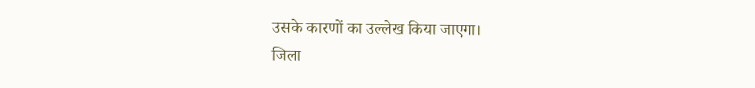उसके कारणों का उल्लेख किया जाएगा।
जिला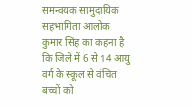समन्वयक सामुदायिक सहभागिता आलोक कुमार सिंह का कहना है कि जिले में 6 से 14 आयु वर्ग के स्कूल से वंचित बच्चों को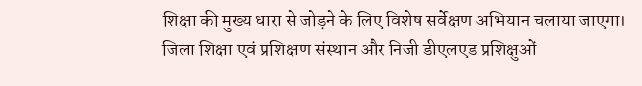शिक्षा की मुख्य धारा से जोड़ने के लिए विशेष सर्वेक्षण अभियान चलाया जाएगा।
जिला शिक्षा एवं प्रशिक्षण संस्थान और निजी डीएलएड प्रशिक्षुओं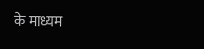के माध्यम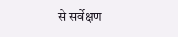से सर्वेक्षण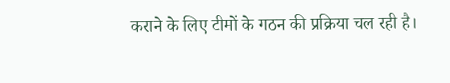कराने के लिए टीमों के गठन की प्रक्रिया चल रही है।